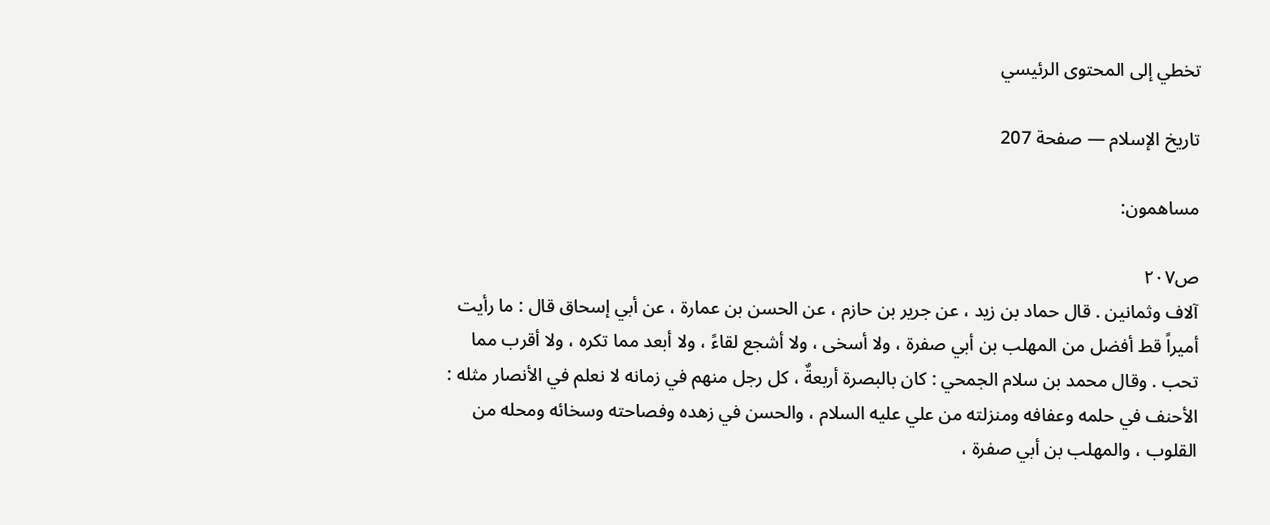تخطي إلى المحتوى الرئيسي

تاريخ الإسلام — صفحة 207

مساهمون:

ص٢٠٧
آلاف وثمانين . قال حماد بن زيد ، عن جرير بن حازم ، عن الحسن بن عمارة ، عن أبي إسحاق قال : ما رأيت أميراً قط أفضل من المهلب بن أبي صفرة ، ولا أسخى ، ولا أشجع لقاءً ، ولا أبعد مما تكره ، ولا أقرب مما تحب . وقال محمد بن سلام الجمحي : كان بالبصرة أربعةٌ ، كل رجل منهم في زمانه لا نعلم في الأنصار مثله : الأحنف في حلمه وعفافه ومنزلته من علي عليه السلام ، والحسن في زهده وفصاحته وسخائه ومحله من القلوب ، والمهلب بن أبي صفرة ،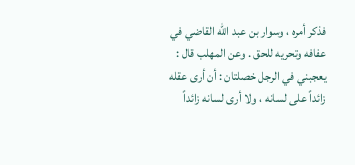فذكر أمره ، وسوار بن عبد الله القاضي في عفافه وتحريه للحق . وعن المهلب قال : يعجبني في الرجل خصلتان : أن أرى عقله زائداً على لسانه ، ولا أرى لسانه زائداً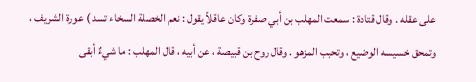على عقله . وقال قتادة : سمعت المهلب بن أبي صفرة وكان عاقلاً يقول : نعم الخصلة السخاء تسد ) عورة الشريف ، وتمحق خسيسه الوضيع ، وتحبب المزهو . وقال روح بن قبيصة ، عن أبيه ، قال المهلب : ما شيءٌ أبقى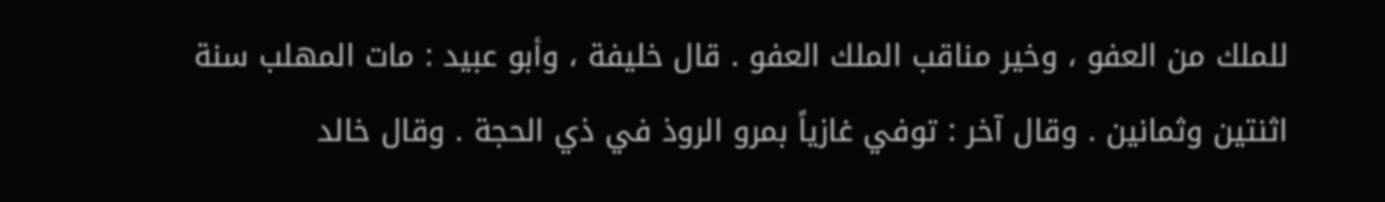للملك من العفو ، وخير مناقب الملك العفو . قال خليفة ، وأبو عبيد : مات المهلب سنة اثنتين وثمانين . وقال آخر : توفي غازياً بمرو الروذ في ذي الحجة . وقال خالد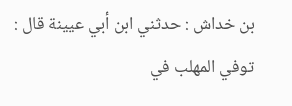بن خداش : حدثني ابن أبي عيينة قال : توفي المهلب في